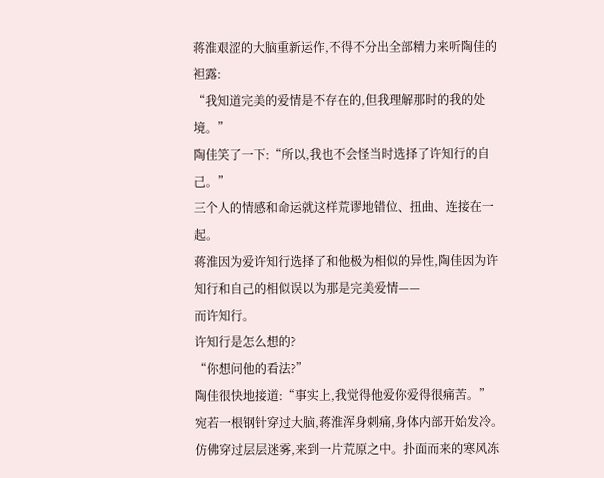蒋淮艰涩的大脑重新运作,不得不分出全部精力来听陶佳的袒露:
“我知道完美的爱情是不存在的,但我理解那时的我的处境。”
陶佳笑了一下:“所以,我也不会怪当时选择了许知行的自己。”
三个人的情感和命运就这样荒谬地错位、扭曲、连接在一起。
蒋淮因为爱许知行选择了和他极为相似的异性,陶佳因为许知行和自己的相似误以为那是完美爱情——
而许知行。
许知行是怎么想的?
“你想问他的看法?”
陶佳很快地接道:“事实上,我觉得他爱你爱得很痛苦。”
宛若一根钢针穿过大脑,蒋淮浑身刺痛,身体内部开始发冷。仿佛穿过层层迷雾,来到一片荒原之中。扑面而来的寒风冻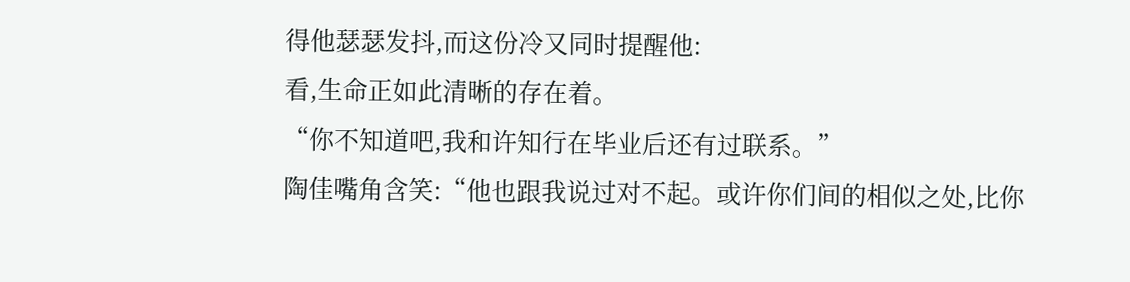得他瑟瑟发抖,而这份冷又同时提醒他:
看,生命正如此清晰的存在着。
“你不知道吧,我和许知行在毕业后还有过联系。”
陶佳嘴角含笑:“他也跟我说过对不起。或许你们间的相似之处,比你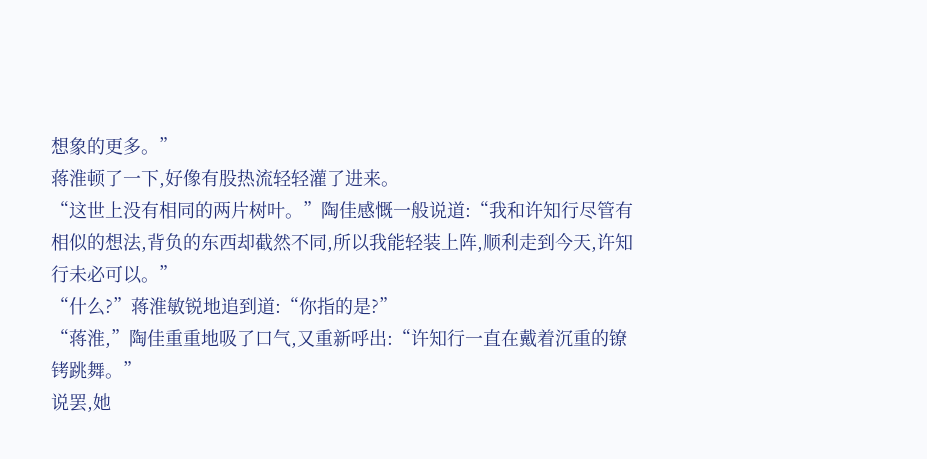想象的更多。”
蒋淮顿了一下,好像有股热流轻轻灌了进来。
“这世上没有相同的两片树叶。”陶佳感慨一般说道:“我和许知行尽管有相似的想法,背负的东西却截然不同,所以我能轻装上阵,顺利走到今天,许知行未必可以。”
“什么?”蒋淮敏锐地追到道:“你指的是?”
“蒋淮,”陶佳重重地吸了口气,又重新呼出:“许知行一直在戴着沉重的镣铐跳舞。”
说罢,她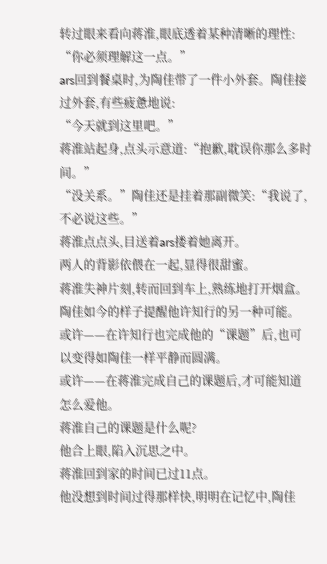转过眼来看向蒋淮,眼底透着某种清晰的理性:
“你必须理解这一点。”
ars回到餐桌时,为陶佳带了一件小外套。陶佳接过外套,有些疲惫地说:
“今天就到这里吧。”
蒋淮站起身,点头示意道:“抱歉,耽误你那么多时间。”
“没关系。”陶佳还是挂着那副微笑:“我说了,不必说这些。”
蒋淮点点头,目送着ars搂着她离开。
两人的背影依偎在一起,显得很甜蜜。
蒋淮失神片刻,转而回到车上,熟练地打开烟盒。
陶佳如今的样子提醒他许知行的另一种可能。
或许——在许知行也完成他的“课题”后,也可以变得如陶佳一样平静而圆满。
或许——在蒋淮完成自己的课题后,才可能知道怎么爱他。
蒋淮自己的课题是什么呢?
他合上眼,陷入沉思之中。
蒋淮回到家的时间已过11点。
他没想到时间过得那样快,明明在记忆中,陶佳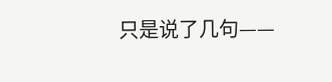只是说了几句——